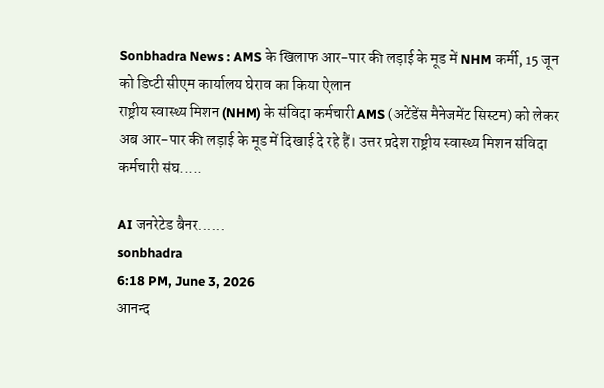Sonbhadra News : AMS के खिलाफ आर-पार की लड़ाई के मूड में NHM कर्मी, 15 जून को डिप्टी सीएम कार्यालय घेराव का किया ऐलान
राष्ट्रीय स्वास्थ्य मिशन (NHM) के संविदा कर्मचारी AMS (अटेंडेंस मैनेजमेंट सिस्टम) को लेकर अब आर-पार की लड़ाई के मूड में दिखाई दे रहे हैं। उत्तर प्रदेश राष्ट्रीय स्वास्थ्य मिशन संविदा कर्मचारी संघ.....

AI जनरेटेड बैनर......
sonbhadra
6:18 PM, June 3, 2026
आनन्द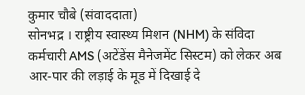कुमार चौबे (संवाददाता)
सोनभद्र । राष्ट्रीय स्वास्थ्य मिशन (NHM) के संविदा कर्मचारी AMS (अटेंडेंस मैनेजमेंट सिस्टम) को लेकर अब आर-पार की लड़ाई के मूड में दिखाई दे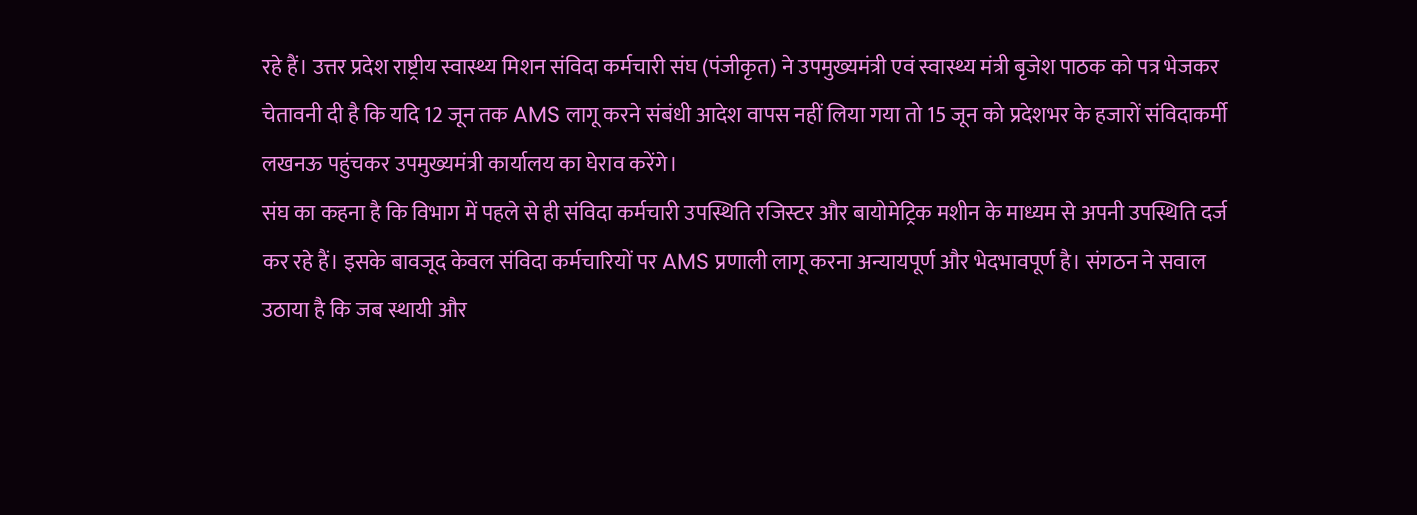रहे हैं। उत्तर प्रदेश राष्ट्रीय स्वास्थ्य मिशन संविदा कर्मचारी संघ (पंजीकृत) ने उपमुख्यमंत्री एवं स्वास्थ्य मंत्री बृजेश पाठक को पत्र भेजकर चेतावनी दी है कि यदि 12 जून तक AMS लागू करने संबंधी आदेश वापस नहीं लिया गया तो 15 जून को प्रदेशभर के हजारों संविदाकर्मी लखनऊ पहुंचकर उपमुख्यमंत्री कार्यालय का घेराव करेंगे।
संघ का कहना है कि विभाग में पहले से ही संविदा कर्मचारी उपस्थिति रजिस्टर और बायोमेट्रिक मशीन के माध्यम से अपनी उपस्थिति दर्ज कर रहे हैं। इसके बावजूद केवल संविदा कर्मचारियों पर AMS प्रणाली लागू करना अन्यायपूर्ण और भेदभावपूर्ण है। संगठन ने सवाल उठाया है कि जब स्थायी और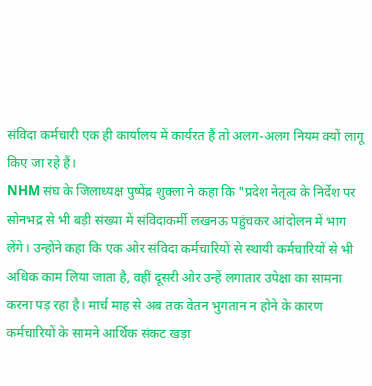संविदा कर्मचारी एक ही कार्यालय में कार्यरत हैं तो अलग-अलग नियम क्यों लागू किए जा रहे हैं।
NHM संघ के जिलाध्यक्ष पुष्पेंद्र शुक्ला ने कहा कि "प्रदेश नेतृत्व के निर्देश पर सोनभद्र से भी बड़ी संख्या में संविदाकर्मी लखनऊ पहुंचकर आंदोलन में भाग लेंगे। उन्होंने कहा कि एक ओर संविदा कर्मचारियों से स्थायी कर्मचारियों से भी अधिक काम लिया जाता है, वहीं दूसरी ओर उन्हें लगातार उपेक्षा का सामना करना पड़ रहा है। मार्च माह से अब तक वेतन भुगतान न होने के कारण कर्मचारियों के सामने आर्थिक संकट खड़ा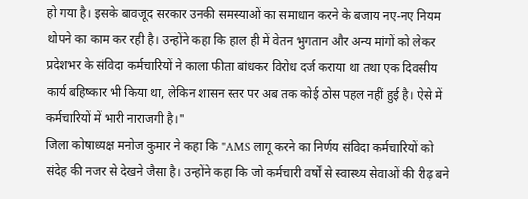हो गया है। इसके बावजूद सरकार उनकी समस्याओं का समाधान करने के बजाय नए-नए नियम थोपने का काम कर रही है। उन्होंने कहा कि हाल ही में वेतन भुगतान और अन्य मांगों को लेकर प्रदेशभर के संविदा कर्मचारियों ने काला फीता बांधकर विरोध दर्ज कराया था तथा एक दिवसीय कार्य बहिष्कार भी किया था, लेकिन शासन स्तर पर अब तक कोई ठोस पहल नहीं हुई है। ऐसे में कर्मचारियों में भारी नाराजगी है।"
जिला कोषाध्यक्ष मनोज कुमार ने कहा कि "AMS लागू करने का निर्णय संविदा कर्मचारियों को संदेह की नजर से देखने जैसा है। उन्होंने कहा कि जो कर्मचारी वर्षों से स्वास्थ्य सेवाओं की रीढ़ बने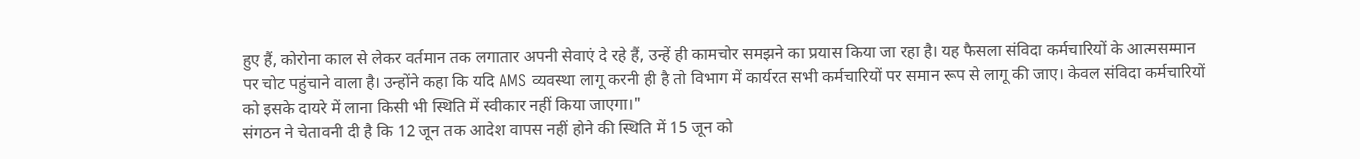हुए हैं, कोरोना काल से लेकर वर्तमान तक लगातार अपनी सेवाएं दे रहे हैं, उन्हें ही कामचोर समझने का प्रयास किया जा रहा है। यह फैसला संविदा कर्मचारियों के आत्मसम्मान पर चोट पहुंचाने वाला है। उन्होंने कहा कि यदि AMS व्यवस्था लागू करनी ही है तो विभाग में कार्यरत सभी कर्मचारियों पर समान रूप से लागू की जाए। केवल संविदा कर्मचारियों को इसके दायरे में लाना किसी भी स्थिति में स्वीकार नहीं किया जाएगा।"
संगठन ने चेतावनी दी है कि 12 जून तक आदेश वापस नहीं होने की स्थिति में 15 जून को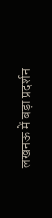लखनऊ में बड़ा प्रदर्शन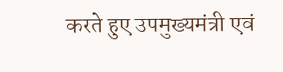करते हुए उपमुख्यमंत्री एवं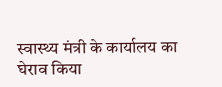स्वास्थ्य मंत्री के कार्यालय का घेराव किया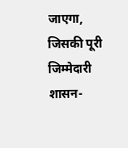जाएगा, जिसकी पूरी जिम्मेदारी शासन-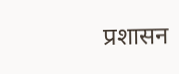प्रशासन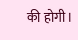की होगी।